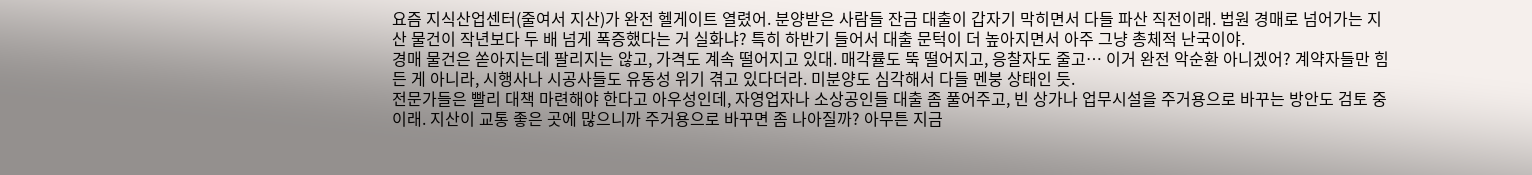요즘 지식산업센터(줄여서 지산)가 완전 헬게이트 열렸어. 분양받은 사람들 잔금 대출이 갑자기 막히면서 다들 파산 직전이래. 법원 경매로 넘어가는 지산 물건이 작년보다 두 배 넘게 폭증했다는 거 실화냐? 특히 하반기 들어서 대출 문턱이 더 높아지면서 아주 그냥 총체적 난국이야.
경매 물건은 쏟아지는데 팔리지는 않고, 가격도 계속 떨어지고 있대. 매각률도 뚝 떨어지고, 응찰자도 줄고… 이거 완전 악순환 아니겠어? 계약자들만 힘든 게 아니라, 시행사나 시공사들도 유동성 위기 겪고 있다더라. 미분양도 심각해서 다들 멘붕 상태인 듯.
전문가들은 빨리 대책 마련해야 한다고 아우성인데, 자영업자나 소상공인들 대출 좀 풀어주고, 빈 상가나 업무시설을 주거용으로 바꾸는 방안도 검토 중이래. 지산이 교통 좋은 곳에 많으니까 주거용으로 바꾸면 좀 나아질까? 아무튼 지금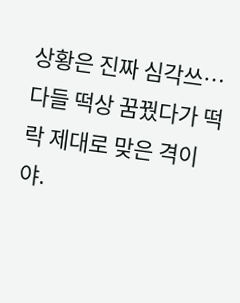상황은 진짜 심각쓰… 다들 떡상 꿈꿨다가 떡락 제대로 맞은 격이야.